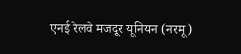एनई रेलवे मजदूर यूनियन (नरमू)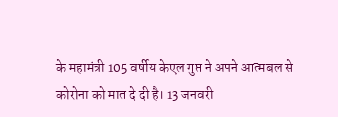के महामंत्री 105 वर्षीय केएल गुप्त ने अपने आत्मबल से कोरोना को मात दे दी है। 13 जनवरी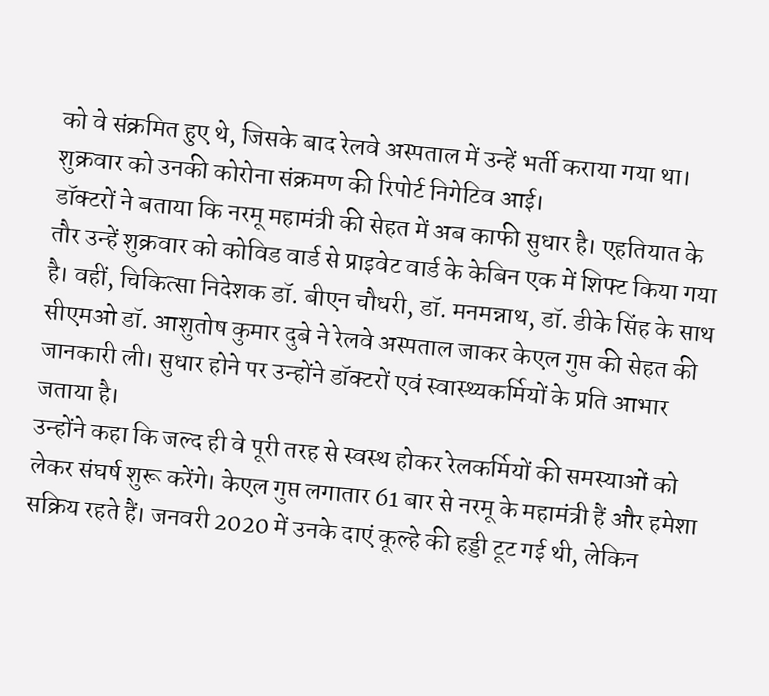को वे संक्रमित हुए थे, जिसके बाद रेलवे अस्पताल में उन्हें भर्ती कराया गया था। शुक्रवार को उनकी कोरोना संक्रमण की रिपोर्ट निगेटिव आई।
डॉक्टरों ने बताया कि नरमू महामंत्री की सेहत में अब काफी सुधार है। एहतियात के तौर उन्हें शुक्रवार को कोविड वार्ड से प्राइवेट वार्ड के केबिन एक में शिफ्ट किया गया है। वहीं, चिकित्सा निदेशक डॉ. बीएन चौधरी, डॉ. मनमन्नाथ, डॉ. डीके सिंह के साथ सीएमओ डॉ. आशुतोष कुमार दुबे ने रेलवे अस्पताल जाकर केएल गुप्त की सेहत की जानकारी ली। सुधार होने पर उन्होंने डॉक्टरों एवं स्वास्थ्यकर्मियों के प्रति आभार जताया है।
उन्होंने कहा कि जल्द ही वे पूरी तरह से स्वस्थ होकर रेलकर्मियों की समस्याओं को लेकर संघर्ष शुरू करेंगे। केएल गुप्त लगातार 61 बार से नरमू के महामंत्री हैं और हमेशा सक्रिय रहते हैं। जनवरी 2020 में उनके दाएं कूल्हे की हड्डी टूट गई थी, लेकिन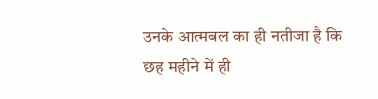उनके आत्मबल का ही नतीजा है कि छह महीने में ही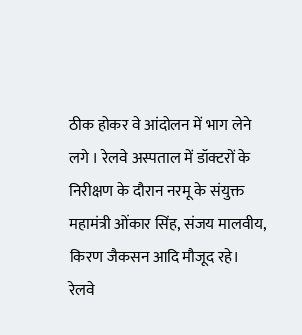ठीक होकर वे आंदोलन में भाग लेने लगे । रेलवे अस्पताल में डॉक्टरों के निरीक्षण के दौरान नरमू के संयुक्त महामंत्री ओंकार सिंह, संजय मालवीय, किरण जैकसन आदि मौजूद रहे।
रेलवे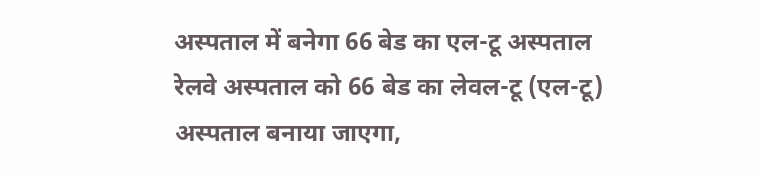अस्पताल में बनेगा 66 बेड का एल-टू अस्पताल
रेलवे अस्पताल को 66 बेड का लेवल-टू (एल-टू) अस्पताल बनाया जाएगा,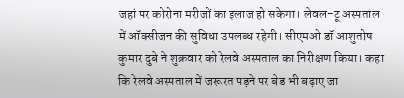जहां पर कोरोना मरीजों का इलाज हो सकेगा। लेवल-टू अस्पताल में ऑक्सीजन की सुविधा उपलब्ध रहेगी। सीएमओ डॉ आशुतोष कुमार दुबे ने शुक्रवार को रेलवे अस्पताल का निरीक्षण किया। कहा कि रेलवे अस्पताल में जरूरत पड़ने पर बेड भी बढ़ाए जा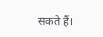सकते हैं।